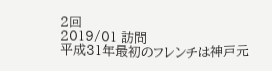2回
2019/01 訪問
平成31年最初のフレンチは神戸元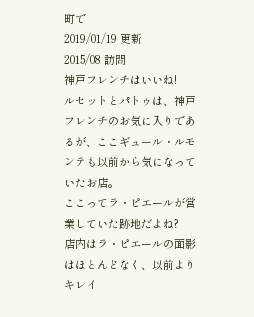町で
2019/01/19 更新
2015/08 訪問
神戸フレンチはいいね!
ルセットとパトゥは、神戸フレンチのお気に入りであるが、ここギュール・ルモンテも以前から気になっていたお店。
ここってラ・ピエールが営業していた跡地だよね?
店内はラ・ピエールの面影はほとんどなく、以前よりキレイ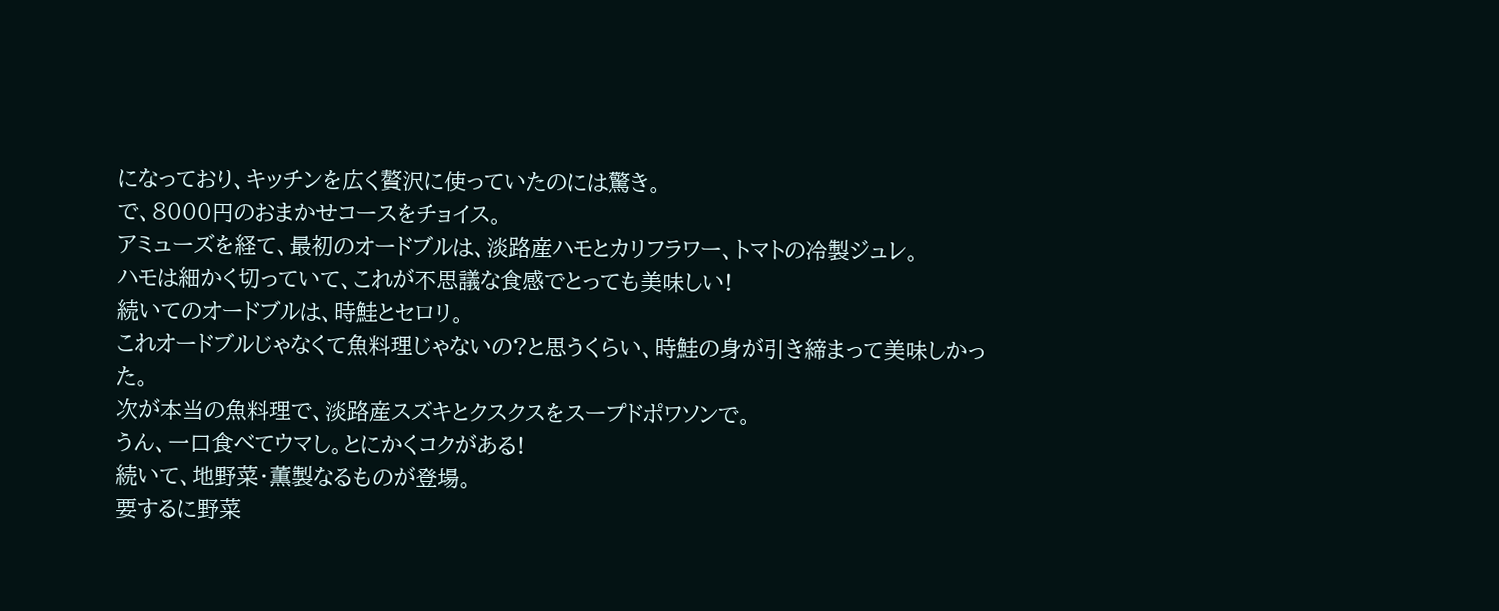になっており、キッチンを広く贅沢に使っていたのには驚き。
で、8000円のおまかせコースをチョイス。
アミューズを経て、最初のオードブルは、淡路産ハモとカリフラワー、トマトの冷製ジュレ。
ハモは細かく切っていて、これが不思議な食感でとっても美味しい!
続いてのオードブルは、時鮭とセロリ。
これオードブルじゃなくて魚料理じゃないの?と思うくらい、時鮭の身が引き締まって美味しかった。
次が本当の魚料理で、淡路産スズキとクスクスをスープドポワソンで。
うん、一口食べてウマし。とにかくコクがある!
続いて、地野菜・薫製なるものが登場。
要するに野菜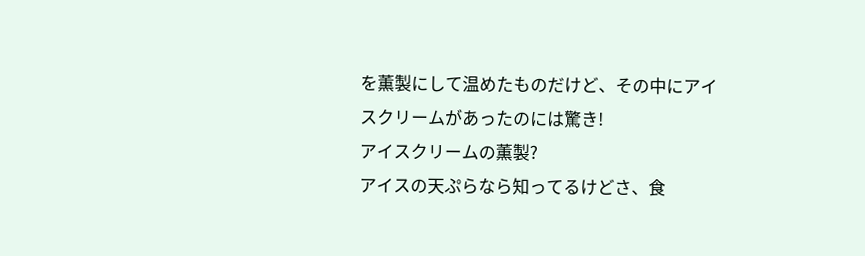を薫製にして温めたものだけど、その中にアイスクリームがあったのには驚き!
アイスクリームの薫製?
アイスの天ぷらなら知ってるけどさ、食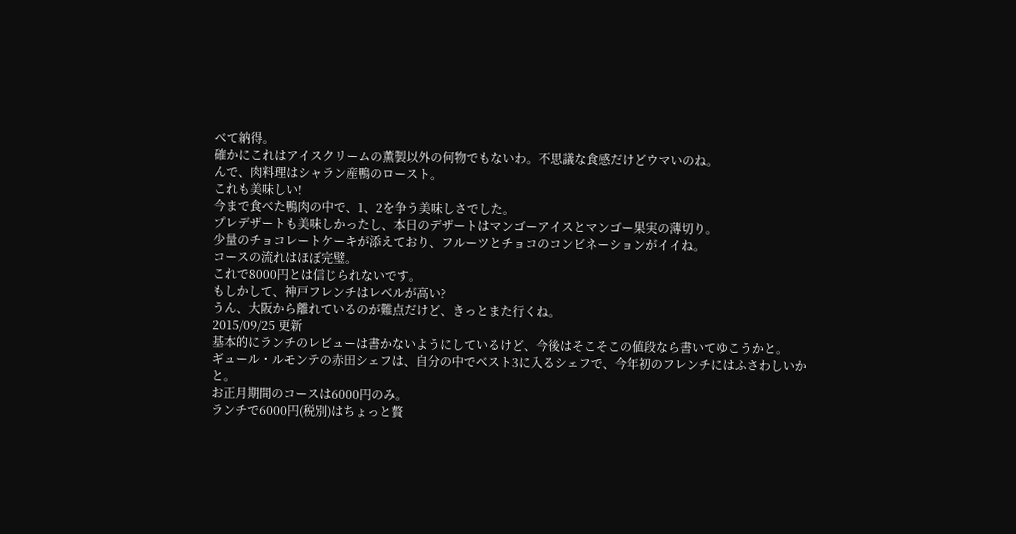べて納得。
確かにこれはアイスクリームの薫製以外の何物でもないわ。不思議な食感だけどウマいのね。
んで、肉料理はシャラン産鴨のロースト。
これも美味しい!
今まで食べた鴨肉の中で、1、2を争う美味しさでした。
プレデザートも美味しかったし、本日のデザートはマンゴーアイスとマンゴー果実の薄切り。
少量のチョコレートケーキが添えており、フルーツとチョコのコンビネーションがイイね。
コースの流れはほぼ完璧。
これで8000円とは信じられないです。
もしかして、神戸フレンチはレベルが高い?
うん、大阪から離れているのが難点だけど、きっとまた行くね。
2015/09/25 更新
基本的にランチのレビューは書かないようにしているけど、今後はそこそこの値段なら書いてゆこうかと。
ギュール・ルモンテの赤田シェフは、自分の中でベスト3に入るシェフで、今年初のフレンチにはふさわしいかと。
お正月期間のコースは6000円のみ。
ランチで6000円(税別)はちょっと贅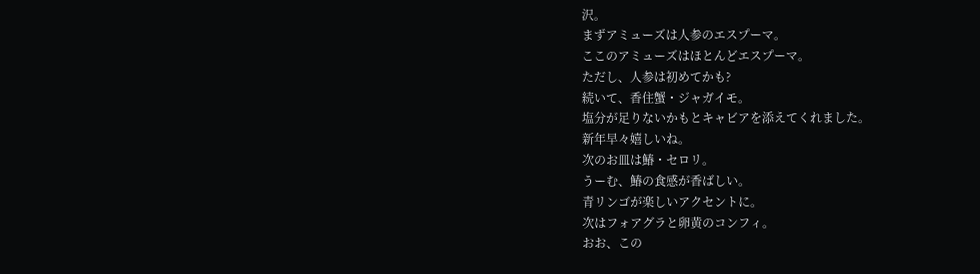沢。
まずアミューズは人参のエスプーマ。
ここのアミューズはほとんどエスプーマ。
ただし、人参は初めてかも?
続いて、香住蟹・ジャガイモ。
塩分が足りないかもとキャビアを添えてくれました。
新年早々嬉しいね。
次のお皿は鰆・セロリ。
うーむ、鰆の食感が香ばしい。
青リンゴが楽しいアクセントに。
次はフォアグラと卵黄のコンフィ。
おお、この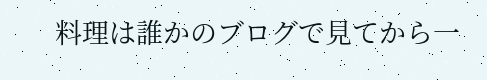料理は誰かのブログで見てから一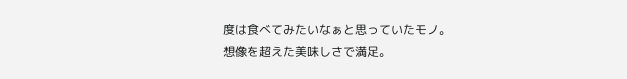度は食べてみたいなぁと思っていたモノ。
想像を超えた美味しさで満足。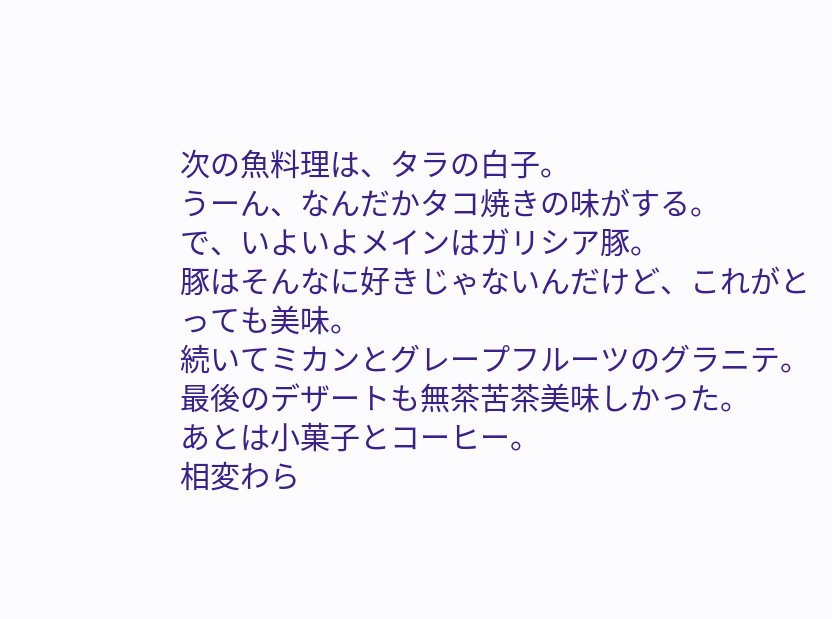次の魚料理は、タラの白子。
うーん、なんだかタコ焼きの味がする。
で、いよいよメインはガリシア豚。
豚はそんなに好きじゃないんだけど、これがとっても美味。
続いてミカンとグレープフルーツのグラニテ。
最後のデザートも無茶苦茶美味しかった。
あとは小菓子とコーヒー。
相変わら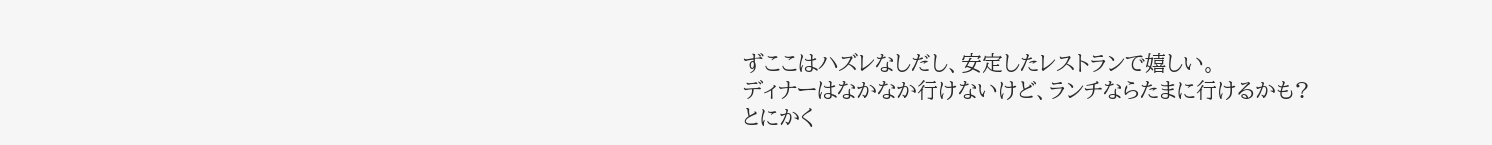ずここはハズレなしだし、安定したレストランで嬉しい。
ディナーはなかなか行けないけど、ランチならたまに行けるかも?
とにかく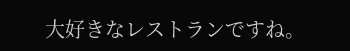大好きなレストランですね。